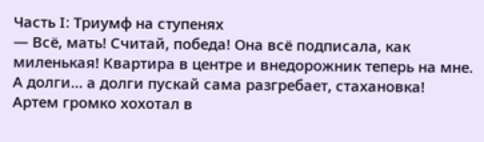Часть I: Триумф на ступенях
— Всё, мать! Считай, победа! Она всё подписала, как миленькая! Квартира в центре и внедорожник теперь на мне. А долги… а долги пускай сама разгребает, стахановка!
Артем громко хохотал в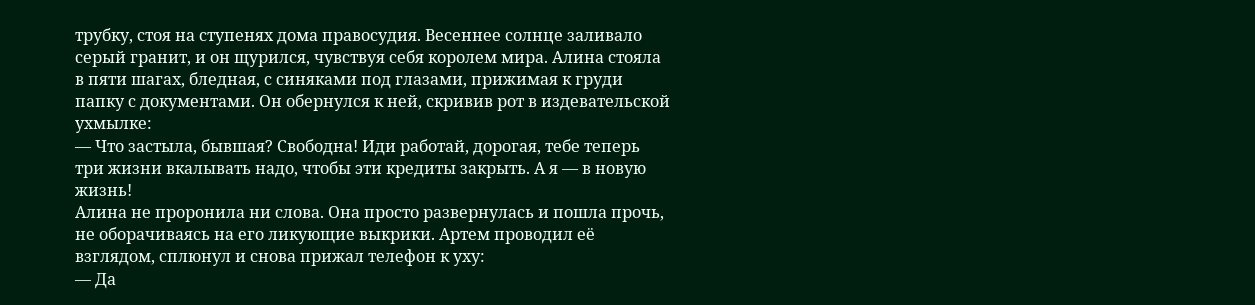трубку, стоя на ступенях дома правосудия. Весеннее солнце заливало серый гранит, и он щурился, чувствуя себя королем мира. Алина стояла в пяти шагах, бледная, с синяками под глазами, прижимая к груди папку с документами. Он обернулся к ней, скривив рот в издевательской ухмылке:
— Что застыла, бывшая? Свободна! Иди работай, дорогая, тебе теперь три жизни вкалывать надо, чтобы эти кредиты закрыть. А я — в новую жизнь!
Алина не проронила ни слова. Она просто развернулась и пошла прочь, не оборачиваясь на его ликующие выкрики. Артем проводил её взглядом, сплюнул и снова прижал телефон к уху:
— Да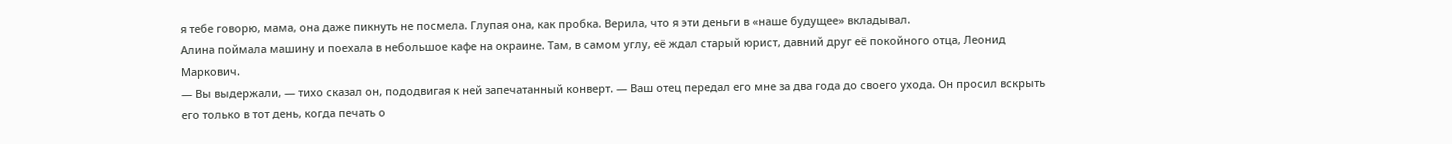я тебе говорю, мама, она даже пикнуть не посмела. Глупая она, как пробка. Верила, что я эти деньги в «наше будущее» вкладывал.
Алина поймала машину и поехала в небольшое кафе на окраине. Там, в самом углу, её ждал старый юрист, давний друг её покойного отца, Леонид Маркович.
— Вы выдержали, — тихо сказал он, пододвигая к ней запечатанный конверт. — Ваш отец передал его мне за два года до своего ухода. Он просил вскрыть его только в тот день, когда печать о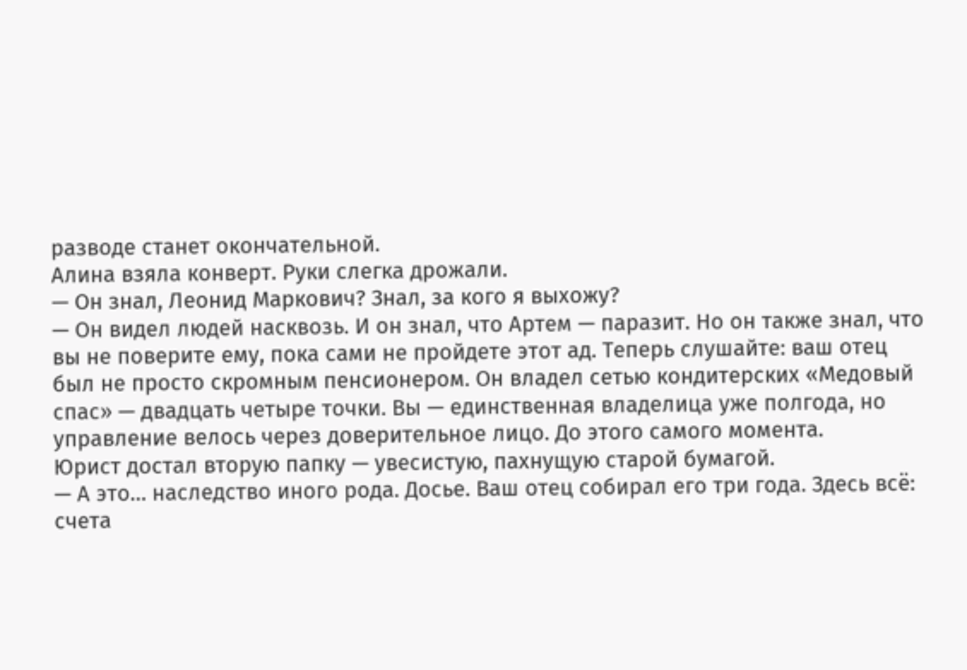разводе станет окончательной.
Алина взяла конверт. Руки слегка дрожали.
— Он знал, Леонид Маркович? Знал, за кого я выхожу?
— Он видел людей насквозь. И он знал, что Артем — паразит. Но он также знал, что вы не поверите ему, пока сами не пройдете этот ад. Теперь слушайте: ваш отец был не просто скромным пенсионером. Он владел сетью кондитерских «Медовый спас» — двадцать четыре точки. Вы — единственная владелица уже полгода, но управление велось через доверительное лицо. До этого самого момента.
Юрист достал вторую папку — увесистую, пахнущую старой бумагой.
— А это… наследство иного рода. Досье. Ваш отец собирал его три года. Здесь всё: счета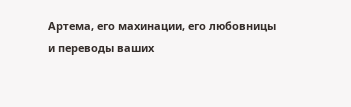Артема, его махинации, его любовницы и переводы ваших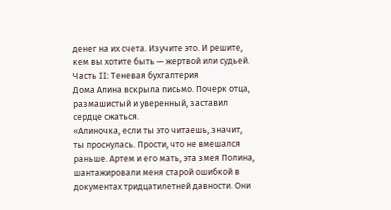денег на их счета. Изучите это. И решите, кем вы хотите быть — жертвой или судьей.
Часть II: Теневая бухгалтерия
Дома Алина вскрыла письмо. Почерк отца, размашистый и уверенный, заставил сердце сжаться.
«Алиночка, если ты это читаешь, значит, ты проснулась. Прости, что не вмешался раньше. Артем и его мать, эта змея Полина, шантажировали меня старой ошибкой в документах тридцатилетней давности. Они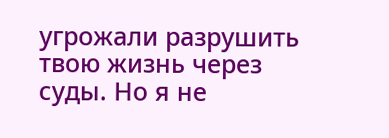угрожали разрушить твою жизнь через суды. Но я не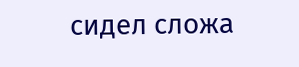сидел сложа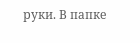руки. В папке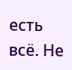есть всё. Не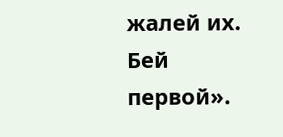жалей их. Бей первой».